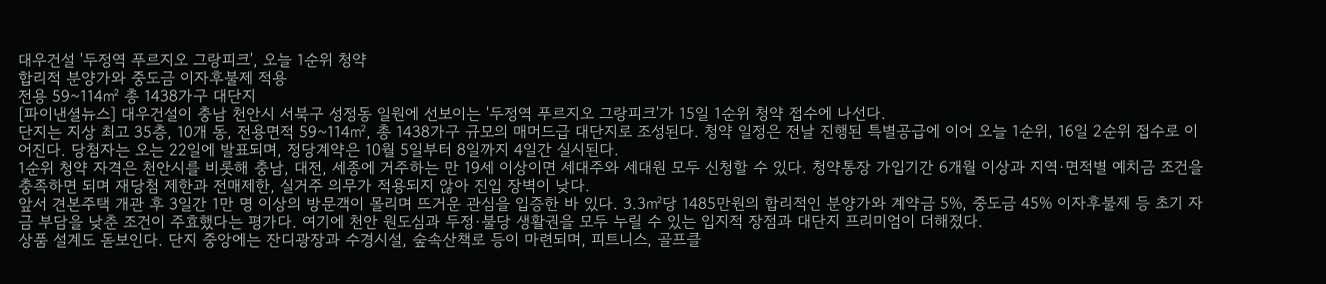대우건설 '두정역 푸르지오 그랑피크', 오늘 1순위 청약
합리적 분양가와 중도금 이자후불제 적용
전용 59~114㎡ 총 1438가구 대단지
[파이낸셜뉴스] 대우건설이 충남 천안시 서북구 성정동 일원에 선보이는 '두정역 푸르지오 그랑피크'가 15일 1순위 청약 접수에 나선다.
단지는 지상 최고 35층, 10개 동, 전용면적 59~114㎡, 총 1438가구 규모의 매머드급 대단지로 조성된다. 청약 일정은 전날 진행된 특별공급에 이어 오늘 1순위, 16일 2순위 접수로 이어진다. 당첨자는 오는 22일에 발표되며, 정당계약은 10월 5일부터 8일까지 4일간 실시된다.
1순위 청약 자격은 천안시를 비롯해 충남, 대전, 세종에 거주하는 만 19세 이상이면 세대주와 세대원 모두 신청할 수 있다. 청약통장 가입기간 6개월 이상과 지역·면적별 예치금 조건을 충족하면 되며 재당첨 제한과 전매제한, 실거주 의무가 적용되지 않아 진입 장벽이 낮다.
앞서 견본주택 개관 후 3일간 1만 명 이상의 방문객이 몰리며 뜨거운 관심을 입증한 바 있다. 3.3㎡당 1485만원의 합리적인 분양가와 계약금 5%, 중도금 45% 이자후불제 등 초기 자금 부담을 낮춘 조건이 주효했다는 평가다. 여기에 천안 원도심과 두정·불당 생활권을 모두 누릴 수 있는 입지적 장점과 대단지 프리미엄이 더해졌다.
상품 설계도 돋보인다. 단지 중앙에는 잔디광장과 수경시설, 숲속산책로 등이 마련되며, 피트니스, 골프클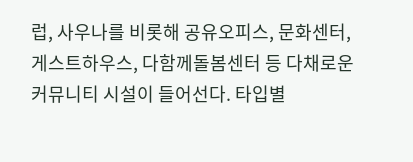럽, 사우나를 비롯해 공유오피스, 문화센터, 게스트하우스, 다함께돌봄센터 등 다채로운 커뮤니티 시설이 들어선다. 타입별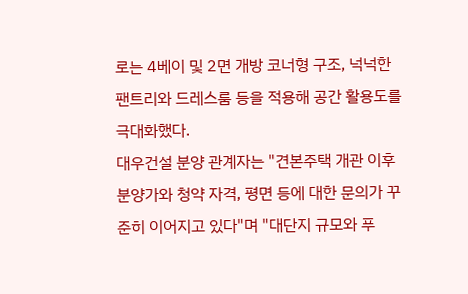로는 4베이 및 2면 개방 코너형 구조, 넉넉한 팬트리와 드레스룸 등을 적용해 공간 활용도를 극대화했다.
대우건설 분양 관계자는 "견본주택 개관 이후 분양가와 청약 자격, 평면 등에 대한 문의가 꾸준히 이어지고 있다"며 "대단지 규모와 푸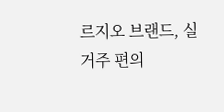르지오 브랜드, 실거주 편의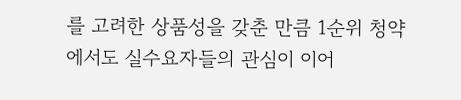를 고려한 상품성을 갖춘 만큼 1순위 청약에서도 실수요자들의 관심이 이어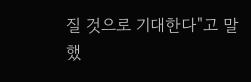질 것으로 기대한다"고 말했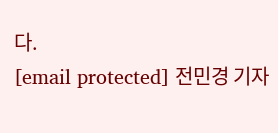다.
[email protected] 전민경 기자